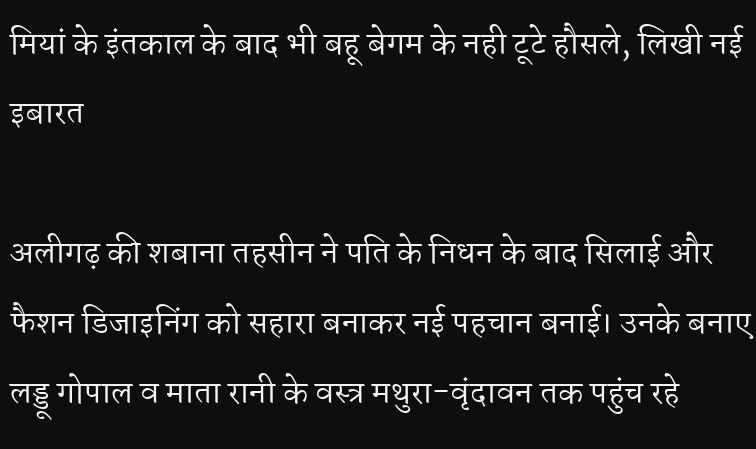मियां के इंतकाल के बाद भी बहू बेगम के नही टूटे हौसले, लिखी नई इबारत

अलीगढ़ की शबाना तहसीन ने पति के निधन के बाद सिलाई और फैशन डिजाइनिंग को सहारा बनाकर नई पहचान बनाई। उनके बनाए लड्डू गोपाल व माता रानी के वस्त्र मथुरा-वृंदावन तक पहुंच रहे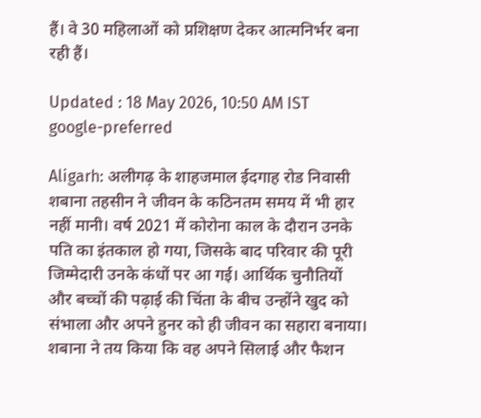हैं। वे 30 महिलाओं को प्रशिक्षण देकर आत्मनिर्भर बना रही हैं।

Updated : 18 May 2026, 10:50 AM IST
google-preferred

Aligarh: अलीगढ़ के शाहजमाल ईदगाह रोड निवासी शबाना तहसीन ने जीवन के कठिनतम समय में भी हार नहीं मानी। वर्ष 2021 में कोरोना काल के दौरान उनके पति का इंतकाल हो गया, जिसके बाद परिवार की पूरी जिम्मेदारी उनके कंधों पर आ गई। आर्थिक चुनौतियों और बच्चों की पढ़ाई की चिंता के बीच उन्होंने खुद को संभाला और अपने हुनर को ही जीवन का सहारा बनाया। शबाना ने तय किया कि वह अपने सिलाई और फैशन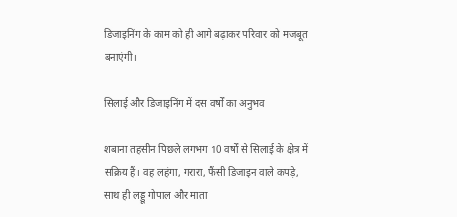डिजाइनिंग के काम को ही आगे बढ़ाकर परिवार को मजबूत बनाएंगी।

सिलाई और डिजाइनिंग में दस वर्षों का अनुभव

शबाना तहसीन पिछले लगभग 10 वर्षों से सिलाई के क्षेत्र में सक्रिय हैं। वह लहंगा, गरारा, फैंसी डिजाइन वाले कपड़े, साथ ही लड्डू गोपाल और माता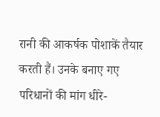रानी की आकर्षक पोशाकें तैयार करती हैं। उनके बनाए गए परिधानों की मांग धीरे-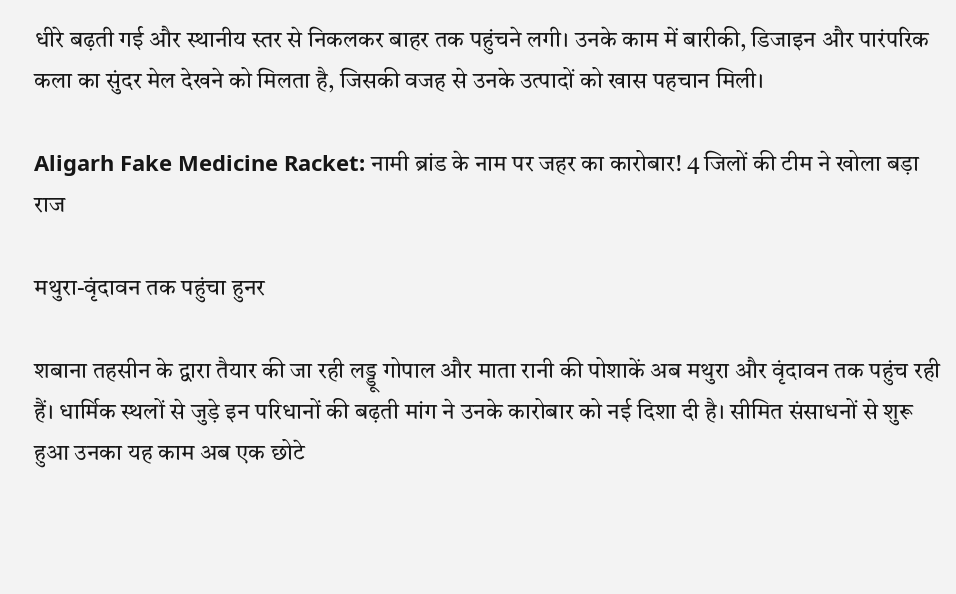धीरे बढ़ती गई और स्थानीय स्तर से निकलकर बाहर तक पहुंचने लगी। उनके काम में बारीकी, डिजाइन और पारंपरिक कला का सुंदर मेल देखने को मिलता है, जिसकी वजह से उनके उत्पादों को खास पहचान मिली।

Aligarh Fake Medicine Racket: नामी ब्रांड के नाम पर जहर का कारोबार! 4 जिलों की टीम ने खोला बड़ा राज

मथुरा-वृंदावन तक पहुंचा हुनर

शबाना तहसीन के द्वारा तैयार की जा रही लड्डू गोपाल और माता रानी की पोशाकें अब मथुरा और वृंदावन तक पहुंच रही हैं। धार्मिक स्थलों से जुड़े इन परिधानों की बढ़ती मांग ने उनके कारोबार को नई दिशा दी है। सीमित संसाधनों से शुरू हुआ उनका यह काम अब एक छोटे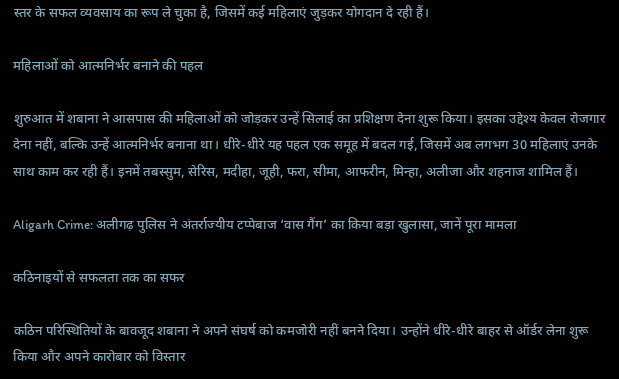स्तर के सफल व्यवसाय का रूप ले चुका है, जिसमें कई महिलाएं जुड़कर योगदान दे रही हैं।

महिलाओं को आत्मनिर्भर बनाने की पहल

शुरुआत में शबाना ने आसपास की महिलाओं को जोड़कर उन्हें सिलाई का प्रशिक्षण देना शुरू किया। इसका उद्देश्य केवल रोजगार देना नहीं, बल्कि उन्हें आत्मनिर्भर बनाना था। धीरे-धीरे यह पहल एक समूह में बदल गई, जिसमें अब लगभग 30 महिलाएं उनके साथ काम कर रही हैं। इनमें तबस्सुम, सेरिस, मदीहा, जूही, फरा, सीमा, आफरीन, मिन्हा, अलीजा और शहनाज शामिल हैं।

Aligarh Crime: अलीगढ़ पुलिस ने अंतर्राज्यीय टप्पेबाज ‘वास गैंग’ का किया बड़ा खुलासा, जानें पूरा मामला

कठिनाइयों से सफलता तक का सफर

कठिन परिस्थितियों के बावजूद शबाना ने अपने संघर्ष को कमजोरी नहीं बनने दिया। उन्होंने धीरे-धीरे बाहर से ऑर्डर लेना शुरू किया और अपने कारोबार को विस्तार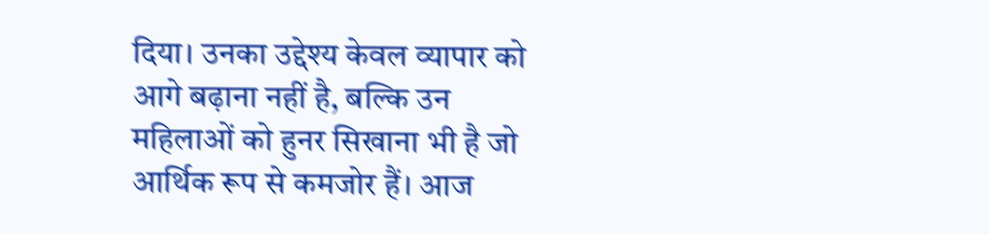दिया। उनका उद्देश्य केवल व्यापार को आगे बढ़ाना नहीं है, बल्कि उन महिलाओं को हुनर सिखाना भी है जो आर्थिक रूप से कमजोर हैं। आज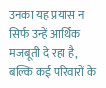उनका यह प्रयास न सिर्फ उन्हें आर्थिक मजबूती दे रहा है, बल्कि कई परिवारों के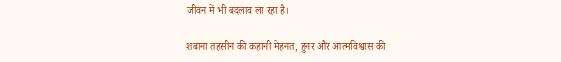जीवन में भी बदलाव ला रहा है।

शबाना तहसीन की कहानी मेहनत, हुनर और आत्मविश्वास की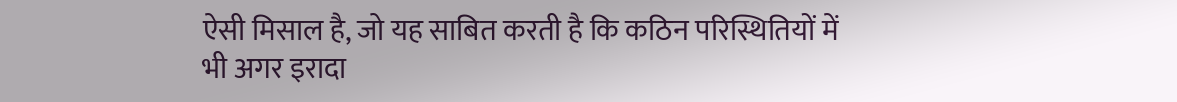ऐसी मिसाल है, जो यह साबित करती है कि कठिन परिस्थितियों में भी अगर इरादा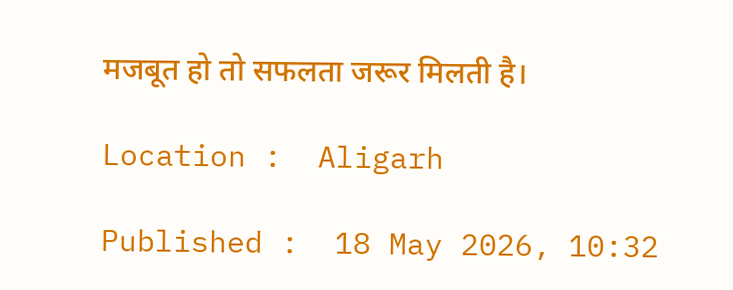मजबूत हो तो सफलता जरूर मिलती है।

Location :  Aligarh

Published :  18 May 2026, 10:32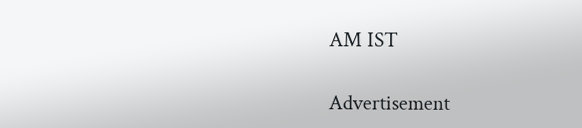AM IST

Advertisement